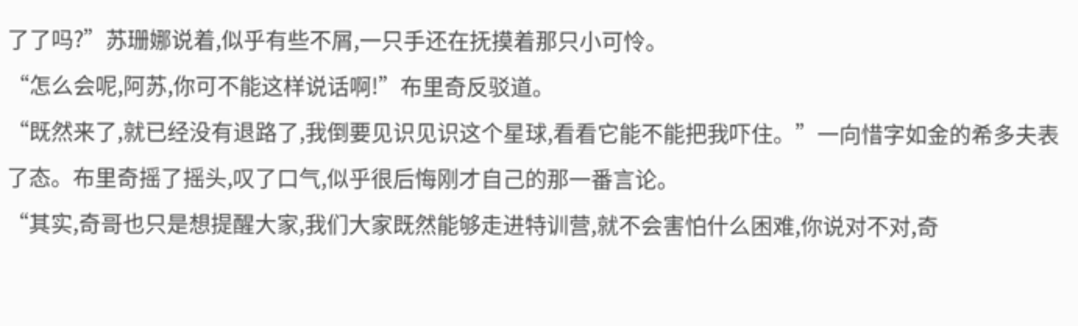了了吗?”苏珊娜说着,似乎有些不屑,一只手还在抚摸着那只小可怜。
“怎么会呢,阿苏,你可不能这样说话啊!”布里奇反驳道。
“既然来了,就已经没有退路了,我倒要见识见识这个星球,看看它能不能把我吓住。”一向惜字如金的希多夫表了态。布里奇摇了摇头,叹了口气,似乎很后悔刚才自己的那一番言论。
“其实,奇哥也只是想提醒大家,我们大家既然能够走进特训营,就不会害怕什么困难,你说对不对,奇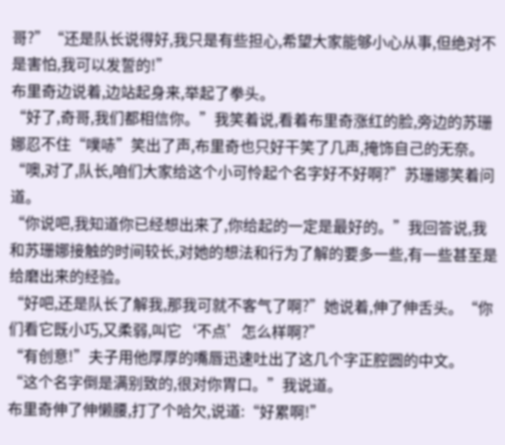哥?”“还是队长说得好,我只是有些担心,希望大家能够小心从事,但绝对不是害怕,我可以发誓的!”
布里奇边说着,边站起身来,举起了拳头。
“好了,奇哥,我们都相信你。”我笑着说,看着布里奇涨红的脸,旁边的苏珊娜忍不住“噗哧”笑出了声,布里奇也只好干笑了几声,掩饰自己的无奈。
“噢,对了,队长,咱们大家给这个小可怜起个名字好不好啊?”苏珊娜笑着问道。
“你说吧,我知道你已经想出来了,你给起的一定是最好的。”我回答说,我和苏珊娜接触的时间较长,对她的想法和行为了解的要多一些,有一些甚至是给磨出来的经验。
“好吧,还是队长了解我,那我可就不客气了啊?”她说着,伸了伸舌头。“你们看它既小巧,又柔弱,叫它‘不点’怎么样啊?”
“有创意!”夫子用他厚厚的嘴唇迅速吐出了这几个字正腔圆的中文。
“这个名字倒是满别致的,很对你胃口。”我说道。
布里奇伸了伸懒腰,打了个哈欠,说道:“好累啊!”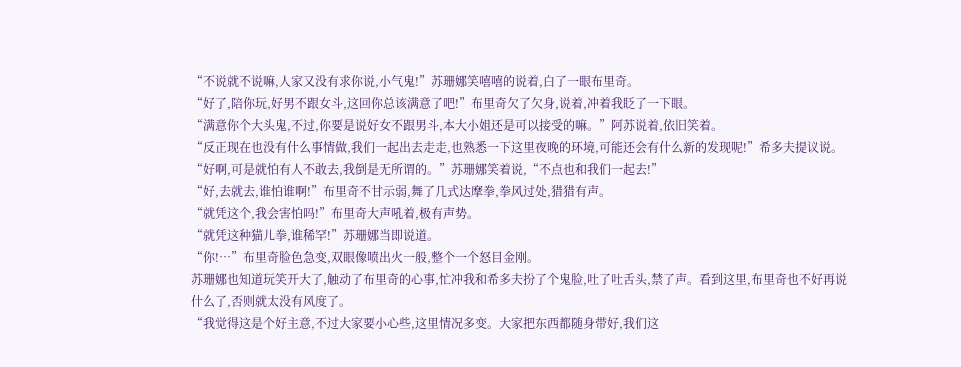“不说就不说嘛,人家又没有求你说,小气鬼!”苏珊娜笑嘻嘻的说着,白了一眼布里奇。
“好了,陪你玩,好男不跟女斗,这回你总该满意了吧!”布里奇欠了欠身,说着,冲着我眨了一下眼。
“满意你个大头鬼,不过,你要是说好女不跟男斗,本大小姐还是可以接受的嘛。”阿苏说着,依旧笑着。
“反正现在也没有什么事情做,我们一起出去走走,也熟悉一下这里夜晚的环境,可能还会有什么新的发现呢!”希多夫提议说。
“好啊,可是就怕有人不敢去,我倒是无所谓的。”苏珊娜笑着说,“不点也和我们一起去!”
“好,去就去,谁怕谁啊!”布里奇不甘示弱,舞了几式达摩拳,拳风过处,猎猎有声。
“就凭这个,我会害怕吗!”布里奇大声吼着,极有声势。
“就凭这种猫儿拳,谁稀罕!”苏珊娜当即说道。
“你!…”布里奇脸色急变,双眼像喷出火一般,整个一个怒目金刚。
苏珊娜也知道玩笑开大了,触动了布里奇的心事,忙冲我和希多夫扮了个鬼脸,吐了吐舌头,禁了声。看到这里,布里奇也不好再说什么了,否则就太没有风度了。
“我觉得这是个好主意,不过大家要小心些,这里情况多变。大家把东西都随身带好,我们这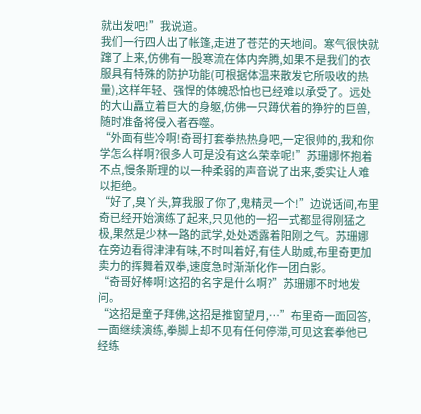就出发吧!”我说道。
我们一行四人出了帐篷,走进了苍茫的天地间。寒气很快就蹿了上来,仿佛有一股寒流在体内奔腾,如果不是我们的衣服具有特殊的防护功能(可根据体温来散发它所吸收的热量),这样年轻、强悍的体魄恐怕也已经难以承受了。远处的大山矗立着巨大的身躯,仿佛一只蹲伏着的狰狞的巨兽,随时准备将侵入者吞噬。
“外面有些冷啊!奇哥打套拳热热身吧,一定很帅的,我和你学怎么样啊?很多人可是没有这么荣幸呢!”苏珊娜怀抱着不点,慢条斯理的以一种柔弱的声音说了出来,委实让人难以拒绝。
“好了,臭丫头,算我服了你了,鬼精灵一个!”边说话间,布里奇已经开始演练了起来,只见他的一招一式都显得刚猛之极,果然是少林一路的武学,处处透露着阳刚之气。苏珊娜在旁边看得津津有味,不时叫着好,有佳人助威,布里奇更加卖力的挥舞着双拳,速度急时渐渐化作一团白影。
“奇哥好棒啊!这招的名字是什么啊?”苏珊娜不时地发问。
“这招是童子拜佛,这招是推窗望月,…”布里奇一面回答,一面继续演练,拳脚上却不见有任何停滞,可见这套拳他已经练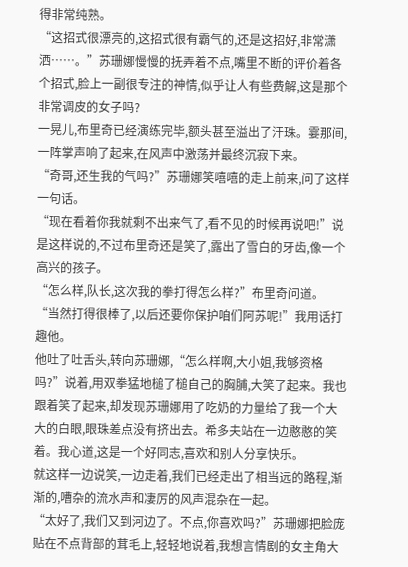得非常纯熟。
“这招式很漂亮的,这招式很有霸气的,还是这招好,非常潇洒……。”苏珊娜慢慢的抚弄着不点,嘴里不断的评价着各个招式,脸上一副很专注的神情,似乎让人有些费解,这是那个非常调皮的女子吗?
一晃儿,布里奇已经演练完毕,额头甚至溢出了汗珠。霎那间,一阵掌声响了起来,在风声中激荡并最终沉寂下来。
“奇哥,还生我的气吗?”苏珊娜笑嘻嘻的走上前来,问了这样一句话。
“现在看着你我就剩不出来气了,看不见的时候再说吧!”说是这样说的,不过布里奇还是笑了,露出了雪白的牙齿,像一个高兴的孩子。
“怎么样,队长,这次我的拳打得怎么样?”布里奇问道。
“当然打得很棒了,以后还要你保护咱们阿苏呢!”我用话打趣他。
他吐了吐舌头,转向苏珊娜,“怎么样啊,大小姐,我够资格吗?”说着,用双拳猛地槌了槌自己的胸脯,大笑了起来。我也跟着笑了起来,却发现苏珊娜用了吃奶的力量给了我一个大大的白眼,眼珠差点没有挤出去。希多夫站在一边憨憨的笑着。我心道,这是一个好同志,喜欢和别人分享快乐。
就这样一边说笑,一边走着,我们已经走出了相当远的路程,渐渐的,嘈杂的流水声和凄厉的风声混杂在一起。
“太好了,我们又到河边了。不点,你喜欢吗?”苏珊娜把脸庞贴在不点背部的茸毛上,轻轻地说着,我想言情剧的女主角大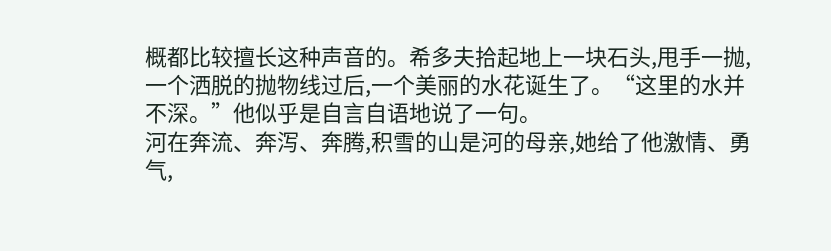概都比较擅长这种声音的。希多夫拾起地上一块石头,甩手一抛,一个洒脱的抛物线过后,一个美丽的水花诞生了。“这里的水并不深。”他似乎是自言自语地说了一句。
河在奔流、奔泻、奔腾,积雪的山是河的母亲,她给了他激情、勇气,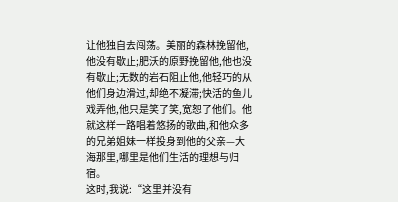让他独自去闯荡。美丽的森林挽留他,他没有歇止;肥沃的原野挽留他,他也没有歇止;无数的岩石阻止他,他轻巧的从他们身边滑过,却绝不凝滞;快活的鱼儿戏弄他,他只是笑了笑,宽恕了他们。他就这样一路唱着悠扬的歌曲,和他众多的兄弟姐妹一样投身到他的父亲—大海那里,哪里是他们生活的理想与归宿。
这时,我说:“这里并没有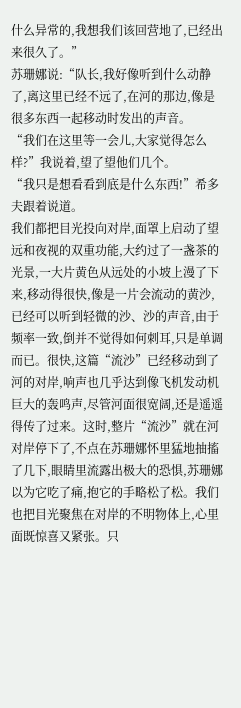什么异常的,我想我们该回营地了,已经出来很久了。”
苏珊娜说:“队长,我好像听到什么动静了,离这里已经不远了,在河的那边,像是很多东西一起移动时发出的声音。
“我们在这里等一会儿,大家觉得怎么样?”我说着,望了望他们几个。
“我只是想看看到底是什么东西!”希多夫跟着说道。
我们都把目光投向对岸,面罩上启动了望远和夜视的双重功能,大约过了一盏茶的光景,一大片黄色从远处的小坡上漫了下来,移动得很快,像是一片会流动的黄沙,已经可以听到轻微的沙、沙的声音,由于频率一致,倒并不觉得如何刺耳,只是单调而已。很快,这篇“流沙”已经移动到了河的对岸,响声也几乎达到像飞机发动机巨大的轰鸣声,尽管河面很宽阔,还是遥遥得传了过来。这时,整片“流沙”就在河对岸停下了,不点在苏珊娜怀里猛地抽搐了几下,眼睛里流露出极大的恐惧,苏珊娜以为它吃了痛,抱它的手略松了松。我们也把目光聚焦在对岸的不明物体上,心里面既惊喜又紧张。只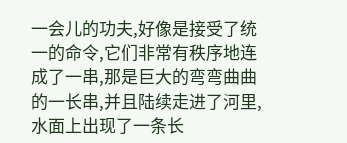一会儿的功夫,好像是接受了统一的命令,它们非常有秩序地连成了一串,那是巨大的弯弯曲曲的一长串,并且陆续走进了河里,水面上出现了一条长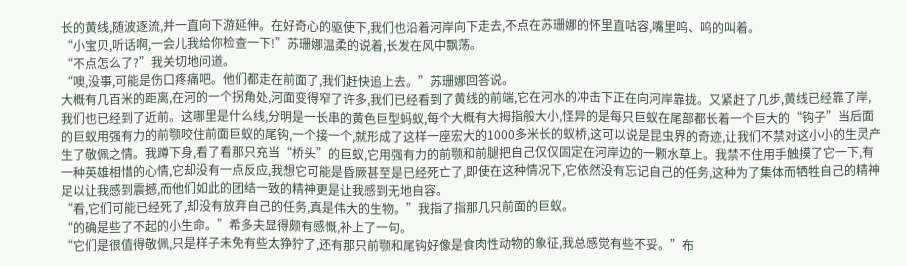长的黄线,随波逐流,并一直向下游延伸。在好奇心的驱使下,我们也沿着河岸向下走去,不点在苏珊娜的怀里直咕容,嘴里呜、呜的叫着。
“小宝贝,听话啊,一会儿我给你检查一下!”苏珊娜温柔的说着,长发在风中飘荡。
“不点怎么了?”我关切地问道。
“噢,没事,可能是伤口疼痛吧。他们都走在前面了,我们赶快追上去。”苏珊娜回答说。
大概有几百米的距离,在河的一个拐角处,河面变得窄了许多,我们已经看到了黄线的前端,它在河水的冲击下正在向河岸靠拢。又紧赶了几步,黄线已经靠了岸,我们也已经到了近前。这哪里是什么线,分明是一长串的黄色巨型蚂蚁,每个大概有大拇指般大小,怪异的是每只巨蚁在尾部都长着一个巨大的“钩子”当后面的巨蚁用强有力的前颚咬住前面巨蚁的尾钩,一个接一个,就形成了这样一座宏大的1000多米长的蚁桥,这可以说是昆虫界的奇迹,让我们不禁对这小小的生灵产生了敬佩之情。我蹲下身,看了看那只充当“桥头”的巨蚁,它用强有力的前颚和前腿把自己仅仅固定在河岸边的一颗水草上。我禁不住用手触摸了它一下,有一种英雄相惜的心情,它却没有一点反应,我想它可能是昏厥甚至是已经死亡了,即使在这种情况下,它依然没有忘记自己的任务,这种为了集体而牺牲自己的精神足以让我感到震撼,而他们如此的团结一致的精神更是让我感到无地自容。
“看,它们可能已经死了,却没有放弃自己的任务,真是伟大的生物。”我指了指那几只前面的巨蚁。
“的确是些了不起的小生命。”希多夫显得颇有感慨,补上了一句。
“它们是很值得敬佩,只是样子未免有些太狰狞了,还有那只前颚和尾钩好像是食肉性动物的象征,我总感觉有些不妥。”布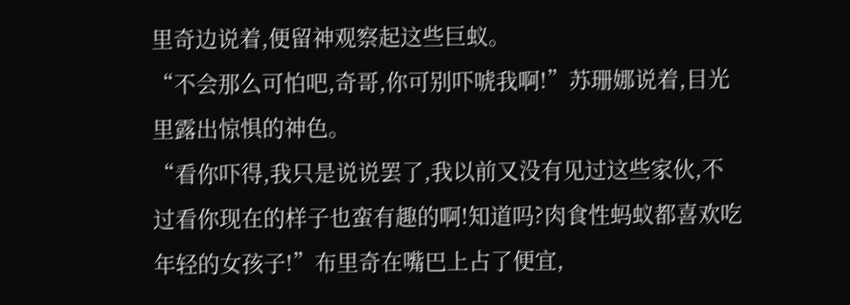里奇边说着,便留神观察起这些巨蚁。
“不会那么可怕吧,奇哥,你可别吓唬我啊!”苏珊娜说着,目光里露出惊惧的神色。
“看你吓得,我只是说说罢了,我以前又没有见过这些家伙,不过看你现在的样子也蛮有趣的啊!知道吗?肉食性蚂蚁都喜欢吃年轻的女孩子!”布里奇在嘴巴上占了便宜,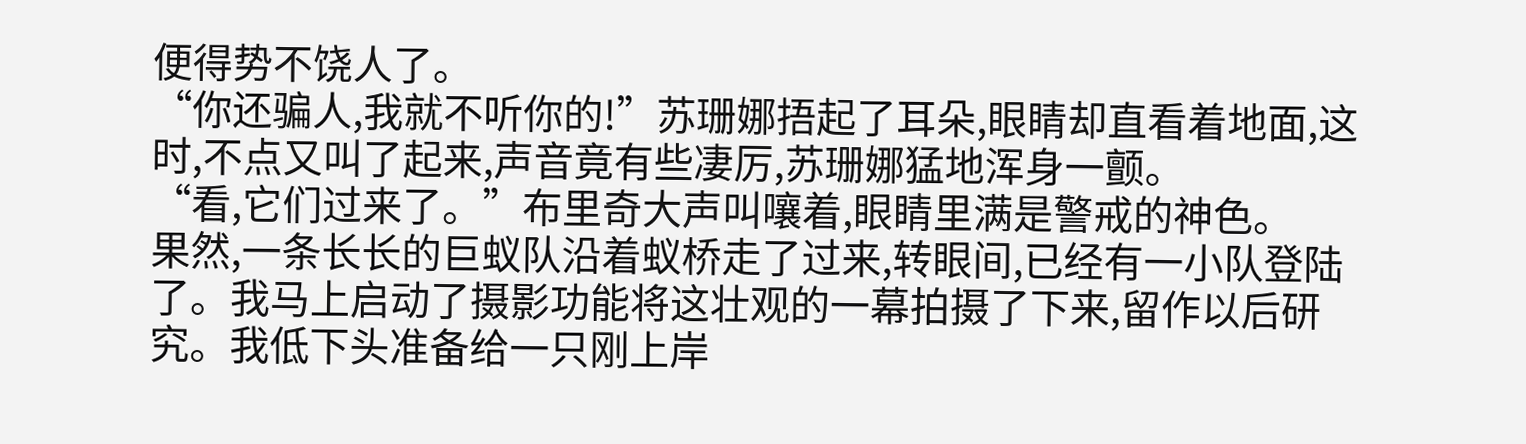便得势不饶人了。
“你还骗人,我就不听你的!”苏珊娜捂起了耳朵,眼睛却直看着地面,这时,不点又叫了起来,声音竟有些凄厉,苏珊娜猛地浑身一颤。
“看,它们过来了。”布里奇大声叫嚷着,眼睛里满是警戒的神色。
果然,一条长长的巨蚁队沿着蚁桥走了过来,转眼间,已经有一小队登陆了。我马上启动了摄影功能将这壮观的一幕拍摄了下来,留作以后研究。我低下头准备给一只刚上岸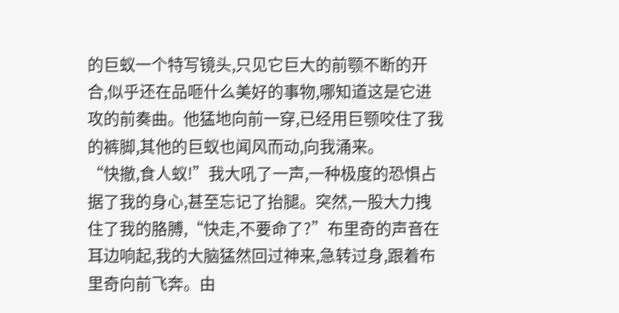的巨蚁一个特写镜头,只见它巨大的前颚不断的开合,似乎还在品咂什么美好的事物,哪知道这是它进攻的前奏曲。他猛地向前一穿,已经用巨颚咬住了我的裤脚,其他的巨蚁也闻风而动,向我涌来。
“快撤,食人蚁!”我大吼了一声,一种极度的恐惧占据了我的身心,甚至忘记了抬腿。突然,一股大力拽住了我的胳膊,“快走,不要命了?”布里奇的声音在耳边响起,我的大脑猛然回过神来,急转过身,跟着布里奇向前飞奔。由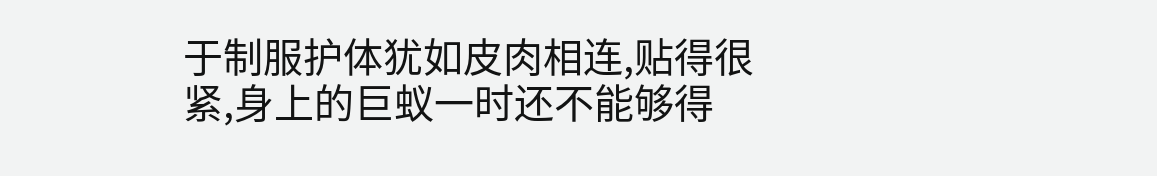于制服护体犹如皮肉相连,贴得很紧,身上的巨蚁一时还不能够得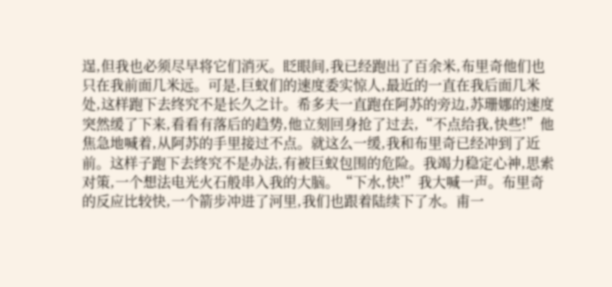逞,但我也必须尽早将它们消灭。眨眼间,我已经跑出了百余米,布里奇他们也只在我前面几米远。可是,巨蚁们的速度委实惊人,最近的一直在我后面几米处,这样跑下去终究不是长久之计。希多夫一直跑在阿苏的旁边,苏珊娜的速度突然缓了下来,看看有落后的趋势,他立刻回身抢了过去,“不点给我,快些!”他焦急地喊着,从阿苏的手里接过不点。就这么一缓,我和布里奇已经冲到了近前。这样子跑下去终究不是办法,有被巨蚁包围的危险。我竭力稳定心神,思索对策,一个想法电光火石般串入我的大脑。“下水,快!”我大喊一声。布里奇的反应比较快,一个箭步冲进了河里,我们也跟着陆续下了水。甫一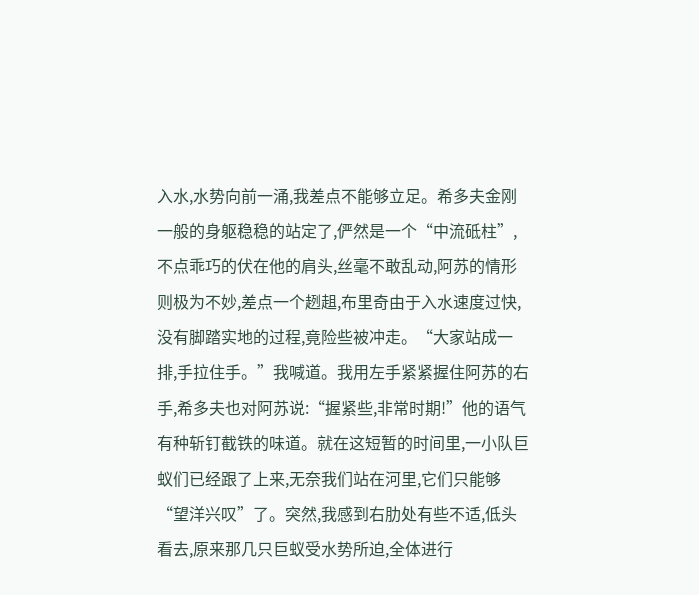入水,水势向前一涌,我差点不能够立足。希多夫金刚一般的身躯稳稳的站定了,俨然是一个“中流砥柱”,不点乖巧的伏在他的肩头,丝毫不敢乱动,阿苏的情形则极为不妙,差点一个趔趄,布里奇由于入水速度过快,没有脚踏实地的过程,竟险些被冲走。“大家站成一排,手拉住手。”我喊道。我用左手紧紧握住阿苏的右手,希多夫也对阿苏说:“握紧些,非常时期!”他的语气有种斩钉截铁的味道。就在这短暂的时间里,一小队巨蚁们已经跟了上来,无奈我们站在河里,它们只能够“望洋兴叹”了。突然,我感到右肋处有些不适,低头看去,原来那几只巨蚁受水势所迫,全体进行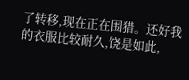了转移,现在正在围猎。还好我的衣服比较耐久,饶是如此,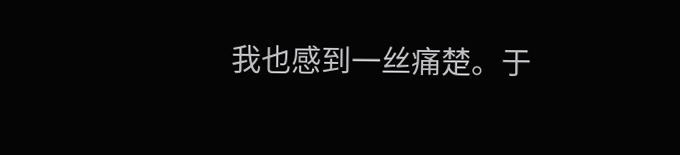我也感到一丝痛楚。于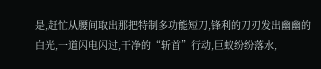是,赶忙从腰间取出那把特制多功能短刀,锋利的刀刃发出幽幽的白光,一道闪电闪过,干净的“斩首”行动,巨蚁纷纷落水,